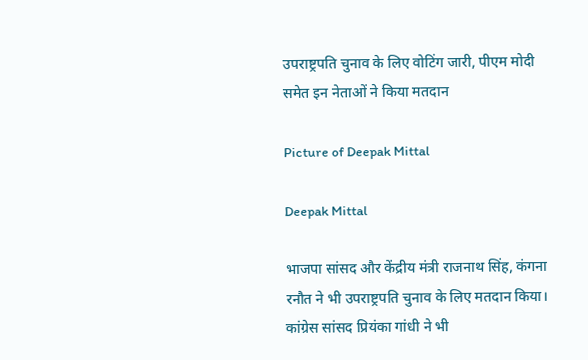उपराष्ट्रपति चुनाव के लिए वोटिंग जारी, पीएम मोदी समेत इन नेताओं ने किया मतदान

Picture of Deepak Mittal

Deepak Mittal

भाजपा सांसद और केंद्रीय मंत्री राजनाथ सिंह, कंगना रनौत ने भी उपराष्ट्रपति चुनाव के लिए मतदान किया। कांग्रेस सांसद प्रियंका गांधी ने भी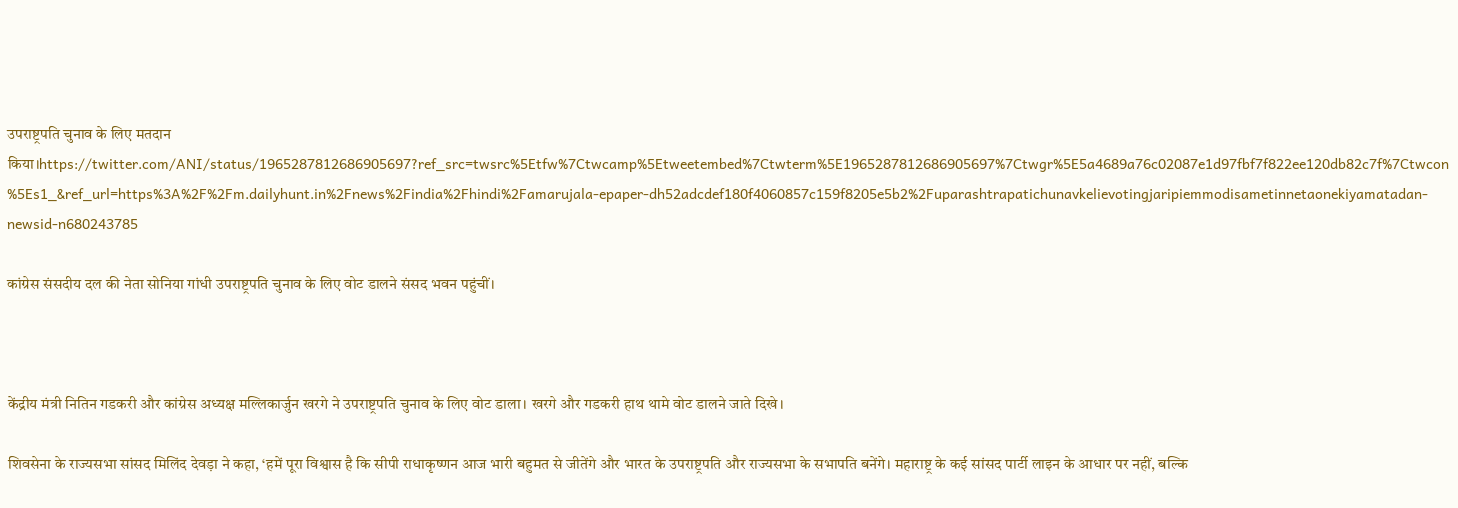उपराष्ट्रपति चुनाव के लिए मतदान किया।https://twitter.com/ANI/status/1965287812686905697?ref_src=twsrc%5Etfw%7Ctwcamp%5Etweetembed%7Ctwterm%5E1965287812686905697%7Ctwgr%5E5a4689a76c02087e1d97fbf7f822ee120db82c7f%7Ctwcon%5Es1_&ref_url=https%3A%2F%2Fm.dailyhunt.in%2Fnews%2Findia%2Fhindi%2Famarujala-epaper-dh52adcdef180f4060857c159f8205e5b2%2Fuparashtrapatichunavkelievotingjaripiemmodisametinnetaonekiyamatadan-newsid-n680243785

कांग्रेस संसदीय दल की नेता सोनिया गांधी उपराष्ट्रपति चुनाव के लिए वोट डालने संसद भवन पहुंचीं।



केंद्रीय मंत्री नितिन गडकरी और कांग्रेस अध्यक्ष मल्लिकार्जुन खरगे ने उपराष्ट्रपति चुनाव के लिए वोट डाला। खरगे और गडकरी हाथ थामे वोट डालने जाते दिखे।

शिवसेना के राज्यसभा सांसद मिलिंद देवड़ा ने कहा, ‘हमें पूरा विश्वास है कि सीपी राधाकृष्णन आज भारी बहुमत से जीतेंगे और भारत के उपराष्ट्रपति और राज्यसभा के सभापति बनेंगे। महाराष्ट्र के कई सांसद पार्टी लाइन के आधार पर नहीं, बल्कि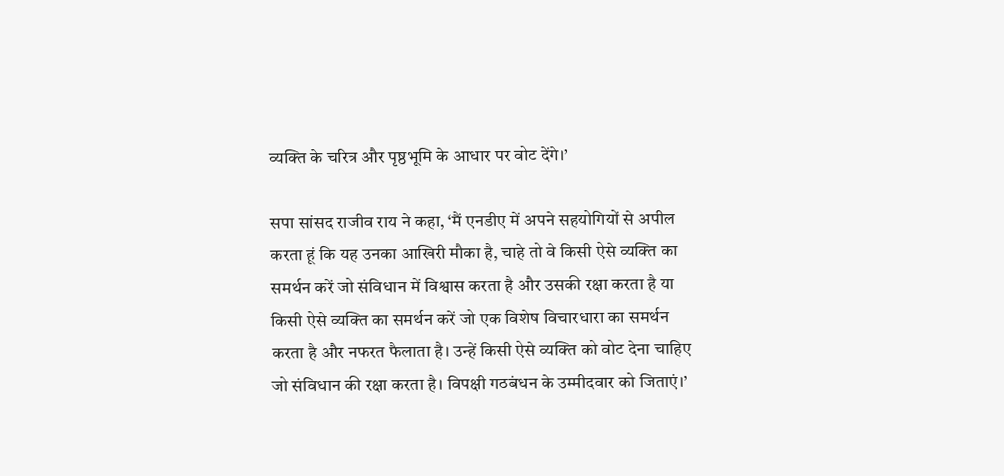व्यक्ति के चरित्र और पृष्ठभूमि के आधार पर वोट देंगे।’

सपा सांसद राजीव राय ने कहा, ‘मैं एनडीए में अपने सहयोगियों से अपील करता हूं कि यह उनका आखिरी मौका है, चाहे तो वे किसी ऐसे व्यक्ति का समर्थन करें जो संविधान में विश्वास करता है और उसकी रक्षा करता है या किसी ऐसे व्यक्ति का समर्थन करें जो एक विशेष विचारधारा का समर्थन करता है और नफरत फैलाता है। उन्हें किसी ऐसे व्यक्ति को वोट देना चाहिए जो संविधान की रक्षा करता है। विपक्षी गठबंधन के उम्मीदवार को जिताएं।’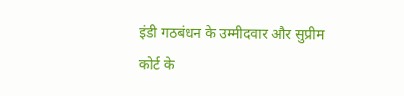इंडी गठबंधन के उम्मीदवार और सुप्रीम कोर्ट के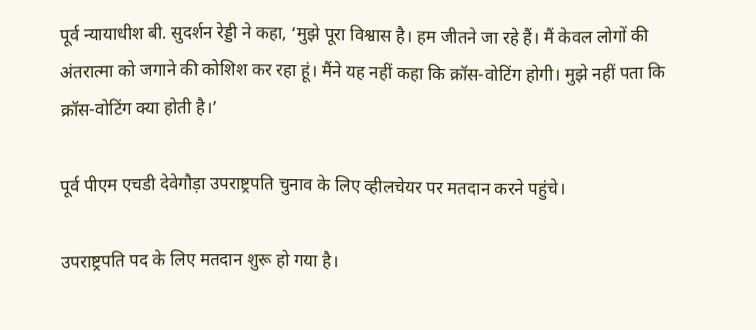पूर्व न्यायाधीश बी. सुदर्शन रेड्डी ने कहा, ‘मुझे पूरा विश्वास है। हम जीतने जा रहे हैं। मैं केवल लोगों की अंतरात्मा को जगाने की कोशिश कर रहा हूं। मैंने यह नहीं कहा कि क्रॉस-वोटिंग होगी। मुझे नहीं पता कि क्रॉस-वोटिंग क्या होती है।’

पूर्व पीएम एचडी देवेगौड़ा उपराष्ट्रपति चुनाव के लिए व्हीलचेयर पर मतदान करने पहुंचे।

उपराष्ट्रपति पद के लिए मतदान शुरू हो गया है।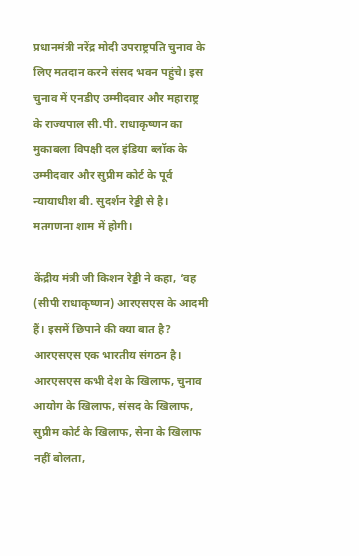प्रधानमंत्री नरेंद्र मोदी उपराष्ट्रपति चुनाव के लिए मतदान करने संसद भवन पहुंचे। इस चुनाव में एनडीए उम्मीदवार और महाराष्ट्र के राज्यपाल सी.पी. राधाकृष्णन का मुकाबला विपक्षी दल इंडिया ब्लॉक के उम्मीदवार और सुप्रीम कोर्ट के पूर्व न्यायाधीश बी. सुदर्शन रेड्डी से है। मतगणना शाम में होगी।

केंद्रीय मंत्री जी किशन रेड्डी ने कहा, ‘वह (सीपी राधाकृष्णन) आरएसएस के आदमी हैं। इसमें छिपाने की क्या बात है? आरएसएस एक भारतीय संगठन है। आरएसएस कभी देश के खिलाफ, चुनाव आयोग के खिलाफ, संसद के खिलाफ, सुप्रीम कोर्ट के खिलाफ, सेना के खिलाफ नहीं बोलता,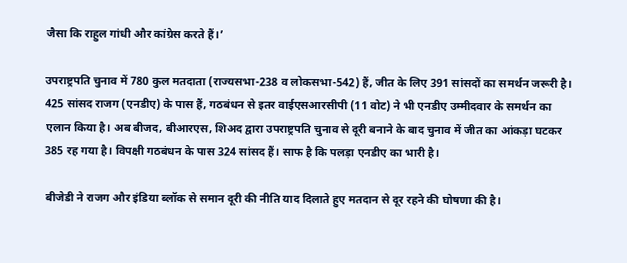जैसा कि राहुल गांधी और कांग्रेस करते हैं।’

उपराष्ट्रपति चुनाव में 780 कुल मतदाता (राज्यसभा-238 व लोकसभा-542) हैं, जीत के लिए 391 सांसदों का समर्थन जरूरी है। 425 सांसद राजग (एनडीए) के पास हैं, गठबंधन से इतर वाईएसआरसीपी (11 वोट) ने भी एनडीए उम्मीदवार के समर्थन का एलान किया है। अब बीजद, बीआरएस, शिअद द्वारा उपराष्ट्रपति चुनाव से दूरी बनाने के बाद चुनाव में जीत का आंकड़ा घटकर 385 रह गया है। विपक्षी गठबंधन के पास 324 सांसद हैं। साफ है कि पलड़ा एनडीए का भारी है।

बीजेडी ने राजग और इंडिया ब्लॉक से समान दूरी की नीति याद दिलाते हुए मतदान से दूर रहने की घोषणा की है।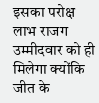इसका परोक्ष लाभ राजग उम्मीदवार को ही मिलेगा क्योंकि जीत के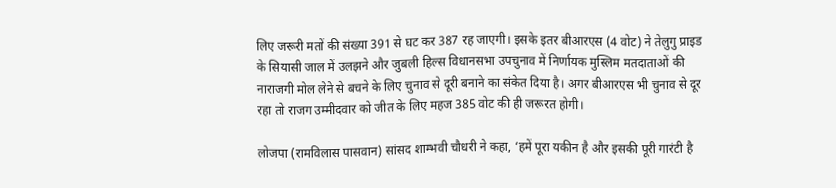लिए जरूरी मतों की संख्या 391 से घट कर 387 रह जाएगी। इसके इतर बीआरएस (4 वोट) ने तेलुगु प्राइड के सियासी जाल में उलझने और जुबली हिल्स विधानसभा उपचुनाव में निर्णायक मुस्लिम मतदाताओं की नाराजगी मोल लेने से बचने के लिए चुनाव से दूरी बनाने का संकेत दिया है। अगर बीआरएस भी चुनाव से दूर रहा तो राजग उम्मीदवार को जीत के लिए महज 385 वोट की ही जरूरत होगी।

लोजपा (रामविलास पासवान) सांसद शाम्भवी चौधरी ने कहा, ‘हमें पूरा यकीन है और इसकी पूरी गारंटी है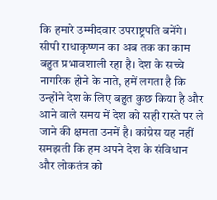कि हमारे उम्मीदवार उपराष्ट्रपति बनेंगे। सीपी राधाकृष्णन का अब तक का काम बहुत प्रभावशाली रहा है। देश के सच्चे नागरिक होने के नाते, हमें लगता है कि उन्होंने देश के लिए बहुत कुछ किया है और आने वाले समय में देश को सही रास्ते पर ले जाने की क्षमता उनमें है। कांग्रेस यह नहीं समझती कि हम अपने देश के संविधान और लोकतंत्र को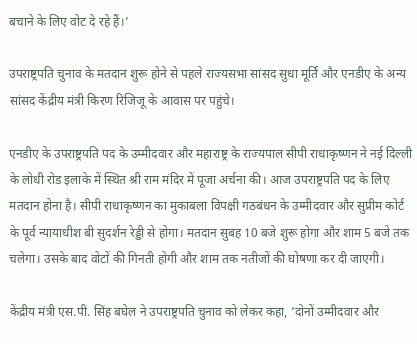बचाने के लिए वोट दे रहे हैं।’

उपराष्ट्रपति चुनाव के मतदान शुरू होने से पहले राज्यसभा सांसद सुधा मूर्ति और एनडीए के अन्य सांसद केंद्रीय मंत्री किरण रिजिजू के आवास पर पहुंचे।

एनडीए के उपराष्ट्रपति पद के उम्मीदवार और महाराष्ट्र के राज्यपाल सीपी राधाकृष्णन ने नई दिल्ली के लोधी रोड इलाके में स्थित श्री राम मंदिर में पूजा अर्चना की। आज उपराष्ट्रपति पद के लिए मतदान होना है। सीपी राधाकृष्णन का मुकाबला विपक्षी गठबंधन के उम्मीदवार और सुप्रीम कोर्ट के पूर्व न्यायाधीश बी सुदर्शन रेड्डी से होगा। मतदान सुबह 10 बजे शुरू होगा और शाम 5 बजे तक चलेगा। उसके बाद वोटों की गिनती होगी और शाम तक नतीजों की घोषणा कर दी जाएगी।

केंद्रीय मंत्री एस.पी. सिंह बघेल ने उपराष्ट्रपति चुनाव को लेकर कहा, ‘दोनों उम्मीदवार और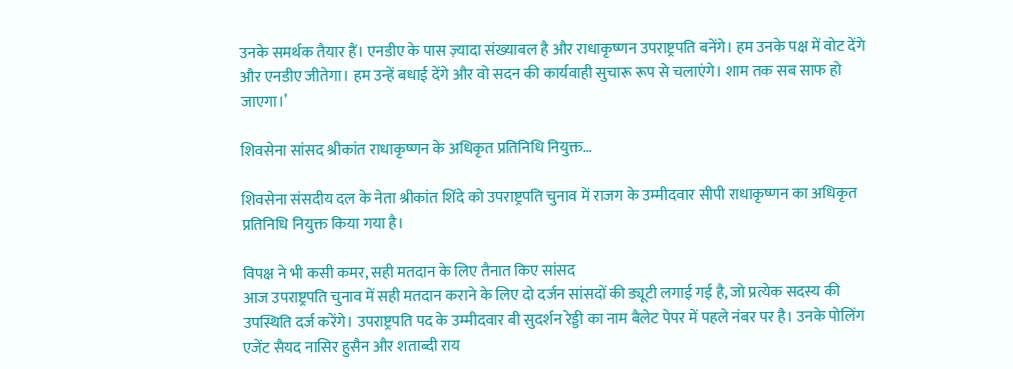उनके समर्थक तैयार हैं। एनडीए के पास ज़्यादा संख्याबल है और राधाकृष्णन उपराष्ट्रपति बनेंगे। हम उनके पक्ष में वोट देंगे और एनडीए जीतेगा। हम उन्हें बधाई देंगे और वो सदन की कार्यवाही सुचारू रूप से चलाएंगे। शाम तक सब साफ हो जाएगा।’

शिवसेना सांसद श्रीकांत राधाकृष्णन के अधिकृत प्रतिनिधि नियुक्त…

शिवसेना संसदीय दल के नेता श्रीकांत शिंदे को उपराष्ट्रपति चुनाव में राजग के उम्मीदवार सीपी राधाकृष्णन का अधिकृत प्रतिनिधि नियुक्त किया गया है।

विपक्ष ने भी कसी कमर, सही मतदान के लिए तैनात किए सांसद
आज उपराष्ट्रपति चुनाव में सही मतदान कराने के लिए दो दर्जन सांसदों की ड्यूटी लगाई गई है, जो प्रत्येक सदस्य की उपस्थिति दर्ज करेंगे। उपराष्ट्रपति पद के उम्मीदवार बी सुदर्शन रेड्डी का नाम बैलेट पेपर में पहले नंबर पर है। उनके पोलिंग एजेंट सैयद नासिर हुसैन और शताब्दी राय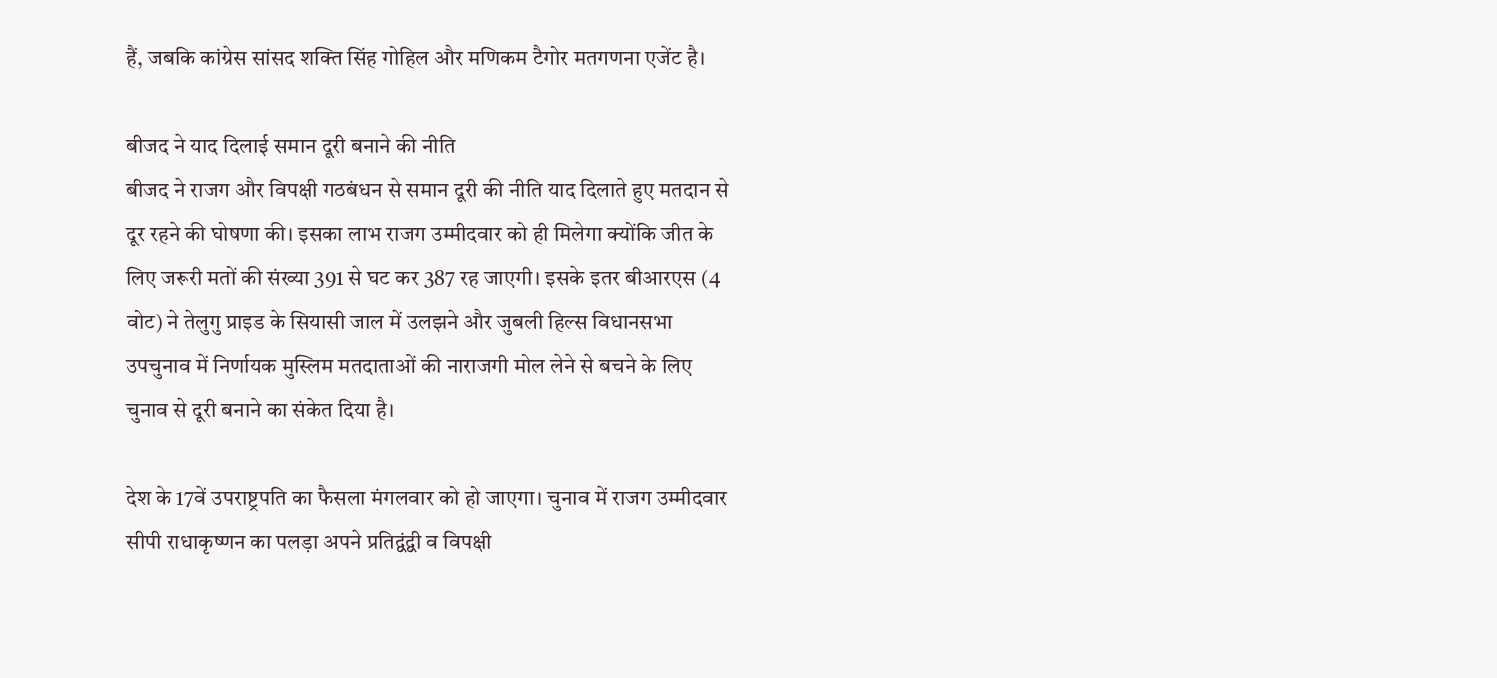हैं, जबकि कांग्रेस सांसद शक्ति सिंह गोहिल और मणिकम टैगोर मतगणना एजेंट है।

बीजद ने याद दिलाई समान दूरी बनाने की नीति
बीजद ने राजग और विपक्षी गठबंधन से समान दूरी की नीति याद दिलाते हुए मतदान से दूर रहने की घोषणा की। इसका लाभ राजग उम्मीदवार को ही मिलेगा क्योंकि जीत के लिए जरूरी मतों की संख्या 391 से घट कर 387 रह जाएगी। इसके इतर बीआरएस (4 वोट) ने तेलुगु प्राइड के सियासी जाल में उलझने और जुबली हिल्स विधानसभा उपचुनाव में निर्णायक मुस्लिम मतदाताओं की नाराजगी मोल लेने से बचने के लिए चुनाव से दूरी बनाने का संकेत दिया है।

देश के 17वें उपराष्ट्रपति का फैसला मंगलवार को हो जाएगा। चुनाव में राजग उम्मीदवार सीपी राधाकृष्णन का पलड़ा अपने प्रतिद्वंद्वी व विपक्षी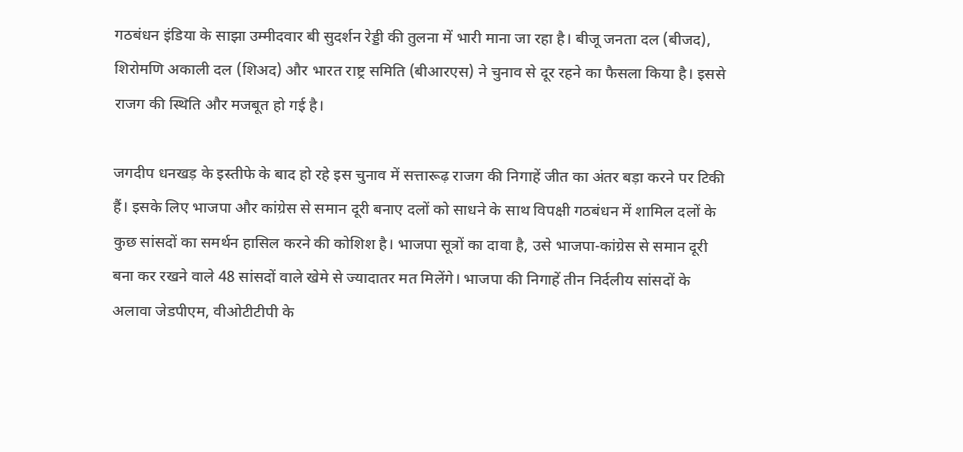गठबंधन इंडिया के साझा उम्मीदवार बी सुदर्शन रेड्डी की तुलना में भारी माना जा रहा है। बीजू जनता दल (बीजद), शिरोमणि अकाली दल (शिअद) और भारत राष्ट्र समिति (बीआरएस) ने चुनाव से दूर रहने का फैसला किया है। इससे राजग की स्थिति और मजबूत हो गई है।

जगदीप धनखड़ के इस्तीफे के बाद हो रहे इस चुनाव में सत्तारूढ़ राजग की निगाहें जीत का अंतर बड़ा करने पर टिकी हैं। इसके लिए भाजपा और कांग्रेस से समान दूरी बनाए दलों को साधने के साथ विपक्षी गठबंधन में शामिल दलों के कुछ सांसदों का समर्थन हासिल करने की कोशिश है। भाजपा सूत्रों का दावा है, उसे भाजपा-कांग्रेस से समान दूरी बना कर रखने वाले 48 सांसदों वाले खेमे से ज्यादातर मत मिलेंगे। भाजपा की निगाहें तीन निर्दलीय सांसदों के अलावा जेडपीएम, वीओटीटीपी के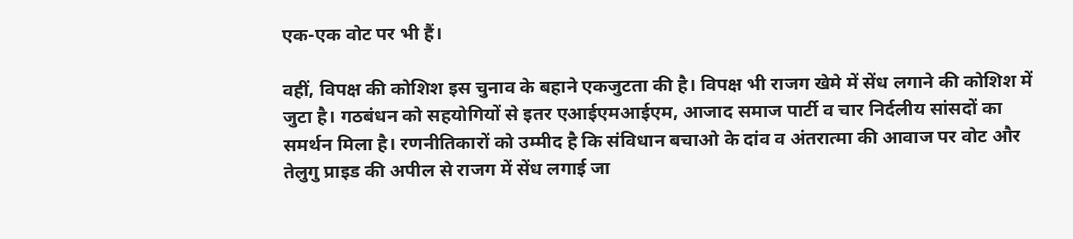एक-एक वोट पर भी हैं।

वहीं, विपक्ष की कोशिश इस चुनाव के बहाने एकजुटता की है। विपक्ष भी राजग खेमे में सेंध लगाने की कोशिश में जुटा है। गठबंधन को सहयोगियों से इतर एआईएमआईएम, आजाद समाज पार्टी व चार निर्दलीय सांसदों का समर्थन मिला है। रणनीतिकारों को उम्मीद है कि संविधान बचाओ के दांव व अंतरात्मा की आवाज पर वोट और तेलुगु प्राइड की अपील से राजग में सेंध लगाई जा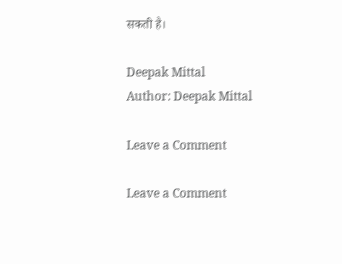सकती है।

Deepak Mittal
Author: Deepak Mittal

Leave a Comment

Leave a Comment